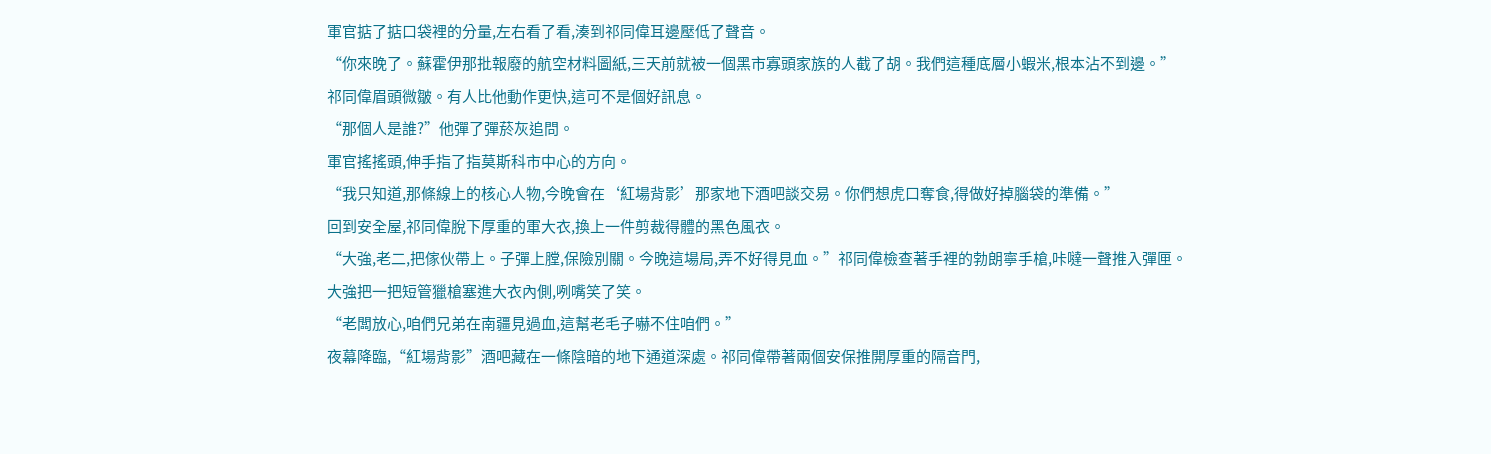軍官掂了掂口袋裡的分量,左右看了看,湊到祁同偉耳邊壓低了聲音。
“你來晚了。蘇霍伊那批報廢的航空材料圖紙,三天前就被一個黑市寡頭家族的人截了胡。我們這種底層小蝦米,根本沾不到邊。”
祁同偉眉頭微皺。有人比他動作更快,這可不是個好訊息。
“那個人是誰?”他彈了彈菸灰追問。
軍官搖搖頭,伸手指了指莫斯科市中心的方向。
“我只知道,那條線上的核心人物,今晚會在‘紅場背影’那家地下酒吧談交易。你們想虎口奪食,得做好掉腦袋的準備。”
回到安全屋,祁同偉脫下厚重的軍大衣,換上一件剪裁得體的黑色風衣。
“大強,老二,把傢伙帶上。子彈上膛,保險別關。今晚這場局,弄不好得見血。”祁同偉檢查著手裡的勃朗寧手槍,咔噠一聲推入彈匣。
大強把一把短管獵槍塞進大衣內側,咧嘴笑了笑。
“老闆放心,咱們兄弟在南疆見過血,這幫老毛子嚇不住咱們。”
夜幕降臨,“紅場背影”酒吧藏在一條陰暗的地下通道深處。祁同偉帶著兩個安保推開厚重的隔音門,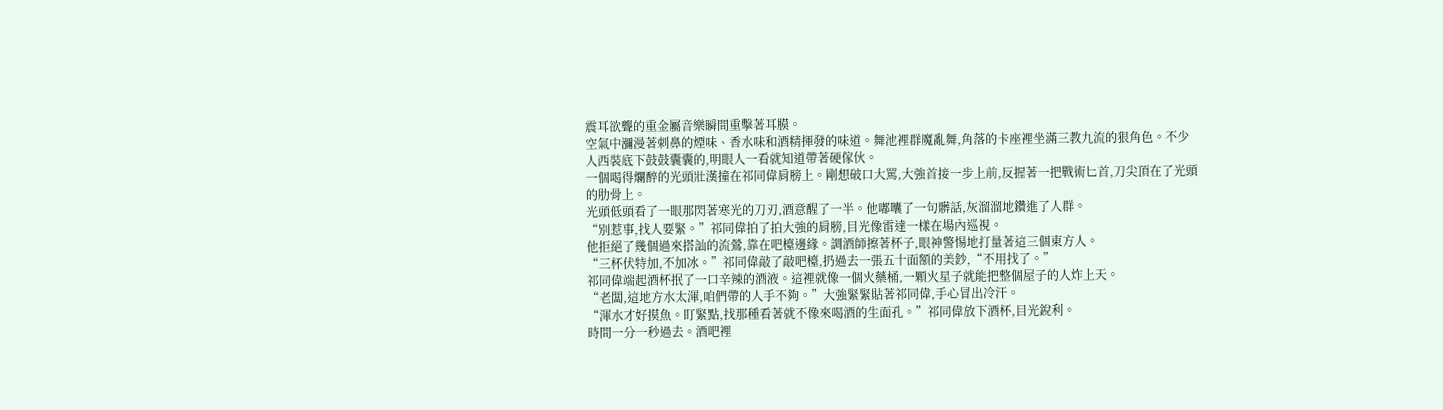震耳欲聾的重金屬音樂瞬間重擊著耳膜。
空氣中瀰漫著刺鼻的煙味、香水味和酒精揮發的味道。舞池裡群魔亂舞,角落的卡座裡坐滿三教九流的狠角色。不少人西裝底下鼓鼓囊囊的,明眼人一看就知道帶著硬傢伙。
一個喝得爛醉的光頭壯漢撞在祁同偉肩膀上。剛想破口大罵,大強首接一步上前,反握著一把戰術匕首,刀尖頂在了光頭的肋骨上。
光頭低頭看了一眼那閃著寒光的刀刃,酒意醒了一半。他嘟囔了一句髒話,灰溜溜地鑽進了人群。
“別惹事,找人要緊。”祁同偉拍了拍大強的肩膀,目光像雷達一樣在場內巡視。
他拒絕了幾個過來搭訕的流鶯,靠在吧檯邊緣。調酒師擦著杯子,眼神警惕地打量著這三個東方人。
“三杯伏特加,不加冰。”祁同偉敲了敲吧檯,扔過去一張五十面額的美鈔,“不用找了。”
祁同偉端起酒杯抿了一口辛辣的酒液。這裡就像一個火藥桶,一顆火星子就能把整個屋子的人炸上天。
“老闆,這地方水太渾,咱們帶的人手不夠。”大強緊緊貼著祁同偉,手心冒出冷汗。
“渾水才好摸魚。盯緊點,找那種看著就不像來喝酒的生面孔。”祁同偉放下酒杯,目光銳利。
時間一分一秒過去。酒吧裡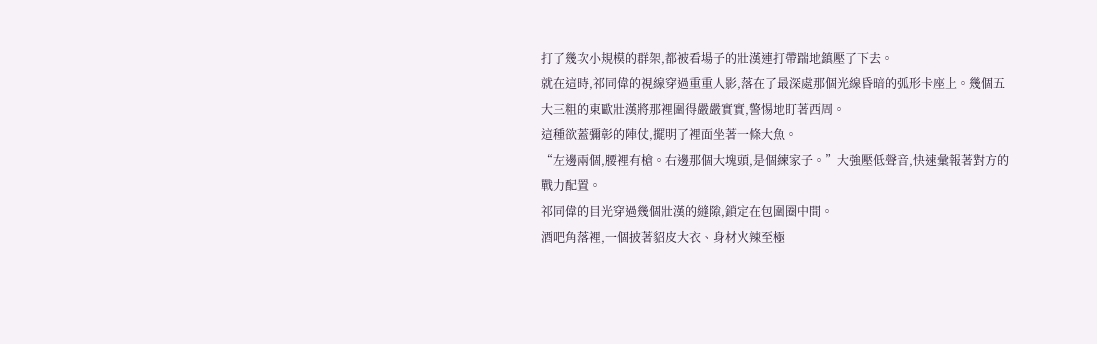打了幾次小規模的群架,都被看場子的壯漢連打帶踹地鎮壓了下去。
就在這時,祁同偉的視線穿過重重人影,落在了最深處那個光線昏暗的弧形卡座上。幾個五大三粗的東歐壯漢將那裡圍得嚴嚴實實,警惕地盯著西周。
這種欲蓋彌彰的陣仗,擺明了裡面坐著一條大魚。
“左邊兩個,腰裡有槍。右邊那個大塊頭,是個練家子。”大強壓低聲音,快速彙報著對方的戰力配置。
祁同偉的目光穿過幾個壯漢的縫隙,鎖定在包圍圈中間。
酒吧角落裡,一個披著貂皮大衣、身材火辣至極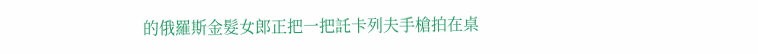的俄羅斯金髮女郎正把一把託卡列夫手槍拍在桌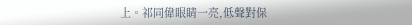上。祁同偉眼睛一亮,低聲對保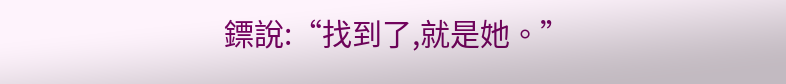鏢說:“找到了,就是她。”